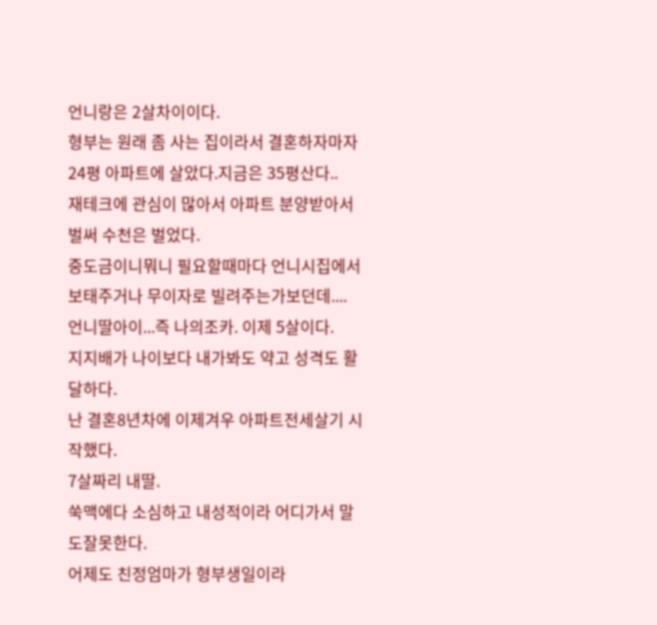언니랑은 2살차이이다.
형부는 원래 좀 사는 집이라서 결혼하자마자
24평 아파트에 살았다.지금은 35평산다..
재테크에 관심이 많아서 아파트 분양받아서
벌써 수천은 벌었다.
중도금이니뭐니 필요할때마다 언니시집에서
보태주거나 무이자로 빌려주는가보던데....
언니딸아이...즉 나의조카. 이제 5살이다.
지지배가 나이보다 내가봐도 약고 성격도 활달하다.
난 결혼8년차에 이제겨우 아파트전세살기 시작했다.
7살짜리 내딸.
쑥맥에다 소심하고 내성적이라 어디가서 말도잘못한다.
어제도 친정엄마가 형부생일이라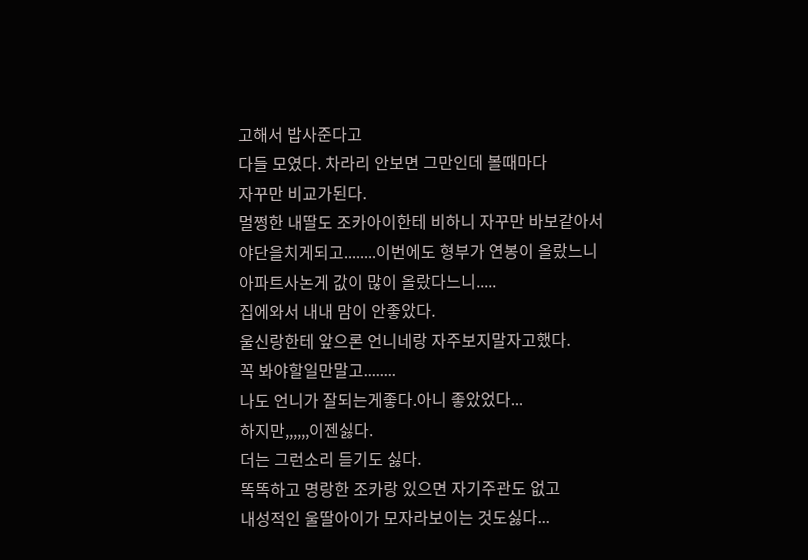고해서 밥사준다고
다들 모였다. 차라리 안보면 그만인데 볼때마다
자꾸만 비교가된다.
멀쩡한 내딸도 조카아이한테 비하니 자꾸만 바보같아서
야단을치게되고........이번에도 형부가 연봉이 올랐느니
아파트사논게 값이 많이 올랐다느니.....
집에와서 내내 맘이 안좋았다.
울신랑한테 앞으론 언니네랑 자주보지말자고했다.
꼭 봐야할일만말고........
나도 언니가 잘되는게좋다.아니 좋았었다...
하지만,,,,,,이젠싫다.
더는 그런소리 듣기도 싫다.
똑똑하고 명랑한 조카랑 있으면 자기주관도 없고
내성적인 울딸아이가 모자라보이는 것도싫다...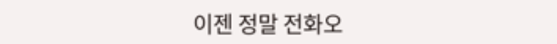이젠 정말 전화오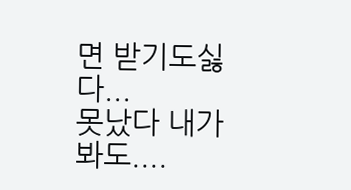면 받기도싫다...
못났다 내가봐도....